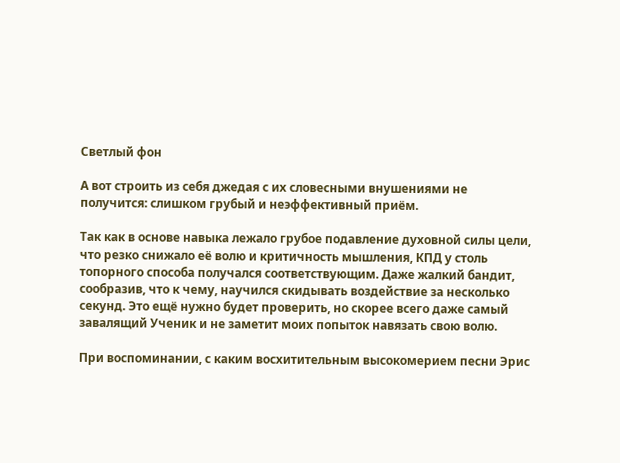Светлый фон

А вот строить из себя джедая с их словесными внушениями не получится: слишком грубый и неэффективный приём.

Так как в основе навыка лежало грубое подавление духовной силы цели, что резко снижало её волю и критичность мышления, КПД у столь топорного способа получался соответствующим. Даже жалкий бандит, сообразив, что к чему, научился скидывать воздействие за несколько секунд. Это ещё нужно будет проверить, но скорее всего даже самый завалящий Ученик и не заметит моих попыток навязать свою волю.

При воспоминании, с каким восхитительным высокомерием песни Эрис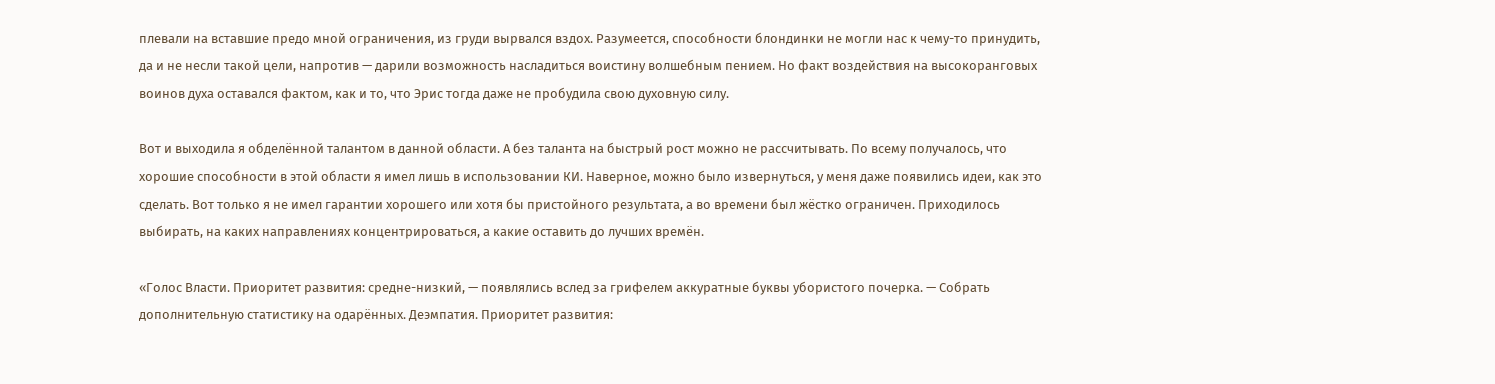плевали на вставшие предо мной ограничения, из груди вырвался вздох. Разумеется, способности блондинки не могли нас к чему-то принудить, да и не несли такой цели, напротив — дарили возможность насладиться воистину волшебным пением. Но факт воздействия на высокоранговых воинов духа оставался фактом, как и то, что Эрис тогда даже не пробудила свою духовную силу.

Вот и выходила я обделённой талантом в данной области. А без таланта на быстрый рост можно не рассчитывать. По всему получалось, что хорошие способности в этой области я имел лишь в использовании КИ. Наверное, можно было извернуться, у меня даже появились идеи, как это сделать. Вот только я не имел гарантии хорошего или хотя бы пристойного результата, а во времени был жёстко ограничен. Приходилось выбирать, на каких направлениях концентрироваться, а какие оставить до лучших времён.

«Голос Власти. Приоритет развития: средне-низкий, — появлялись вслед за грифелем аккуратные буквы убористого почерка. — Собрать дополнительную статистику на одарённых. Деэмпатия. Приоритет развития: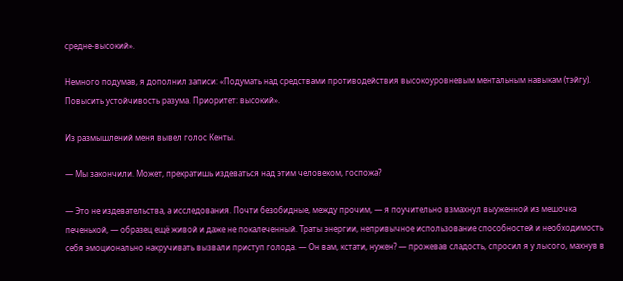средне-высокий».

Немного подумав, я дополнил записи: «Подумать над средствами противодействия высокоуровневым ментальным навыкам (тэйгу). Повысить устойчивость разума. Приоритет: высокий».

Из размышлений меня вывел голос Кенты.

— Мы закончили. Может, прекратишь издеваться над этим человеком, госпожа?

— Это не издевательства, а исследования. Почти безобидные, между прочим, — я поучительно взмахнул выуженной из мешочка печенькой, — образец ещё живой и даже не покалеченный. Траты энергии, непривычное использование способностей и необходимость себя эмоционально накручивать вызвали приступ голода. — Он вам, кстати, нужен? — прожевав сладость, спросил я у лысого, махнув в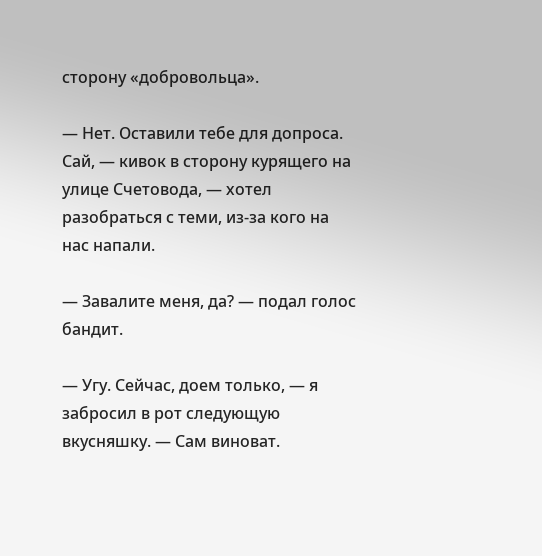сторону «добровольца».

— Нет. Оставили тебе для допроса. Сай, — кивок в сторону курящего на улице Счетовода, — хотел разобраться с теми, из-за кого на нас напали.

— Завалите меня, да? — подал голос бандит.

— Угу. Сейчас, доем только, — я забросил в рот следующую вкусняшку. — Сам виноват.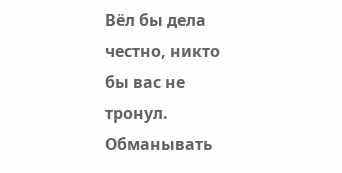Вёл бы дела честно, никто бы вас не тронул. Обманывать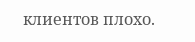клиентов плохо.